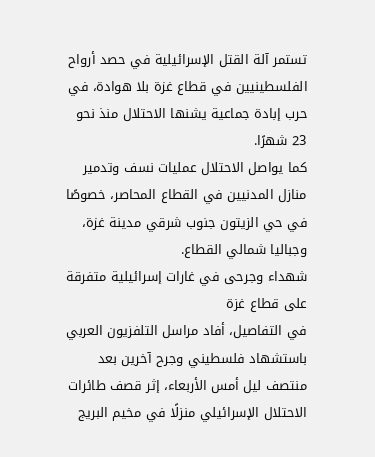تستمر آلة القتل الإسرائيلية في حصد أرواح الفلسطينيين في قطاع غزة بلا هوادة، في حرب إبادة جماعية يشنها الاحتلال منذ نحو 23 شهرًا.
كما يواصل الاحتلال عمليات نسف وتدمير منازل المدنيين في القطاع المحاصر، خصوصًا في حي الزيتون جنوب شرقي مدينة غزة، وجباليا شمالي القطاع.
شهداء وجرحى في غارات إسرائيلية متفرقة على قطاع غزة
في التفاصيل، أفاد مراسل التلفزيون العربي باستشهاد فلسطيني وجرح آخرين بعد منتصف ليل أمس الأربعاء، إثر قصف طائرات الاحتلال الإسرائيلي منزلًا في مخيم البريج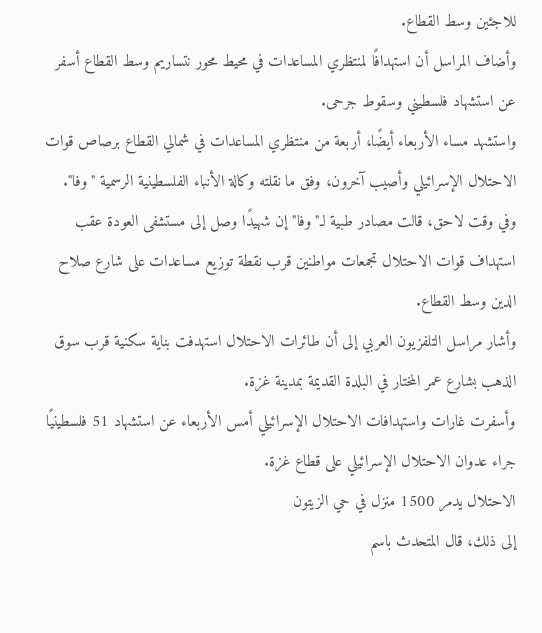للاجئين وسط القطاع.
وأضاف المراسل أن استهدافًا لمنتظري المساعدات في محيط محور نتساريم وسط القطاع أسفر عن استشهاد فلسطيني وسقوط جرحى.
واستشهد مساء الأربعاء أيضًا، أربعة من منتظري المساعدات في شمالي القطاع برصاص قوات الاحتلال الإسرائيلي وأصيب آخرون، وفق ما نقلته وكالة الأنباء الفلسطينية الرسمية "وفا".
وفي وقت لاحق، قالت مصادر طبية لـ"وفا" إن شهيدًا وصل إلى مستشفى العودة عقب استهداف قوات الاحتلال تجمعات مواطنين قرب نقطة توزيع مساعدات على شارع صلاح الدين وسط القطاع.
وأشار مراسل التلفزيون العربي إلى أن طائرات الاحتلال استهدفت بناية سكنية قرب سوق الذهب بشارع عمر المختار في البلدة القديمة بمدينة غزة.
وأسفرت غارات واستهدافات الاحتلال الإسرائيلي أمس الأربعاء عن استشهاد 51 فلسطينيًا جراء عدوان الاحتلال الإسرائيلي على قطاع غزة.
الاحتلال يدمر 1500 منزل في حي الزيتون
إلى ذلك، قال المتحدث باسم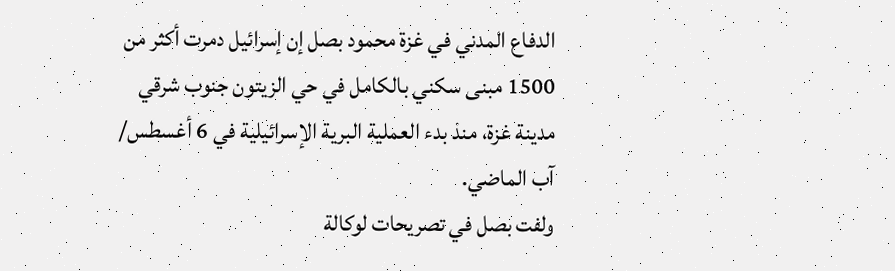الدفاع المدني في غزة محمود بصل إن إسرائيل دمرت أكثر من 1500 مبنى سكني بالكامل في حي الزيتون جنوب شرقي مدينة غزة، منذ بدء العملية البرية الإسرائيلية في 6 أغسطس/ آب الماضي.
ولفت بصل في تصريحات لوكالة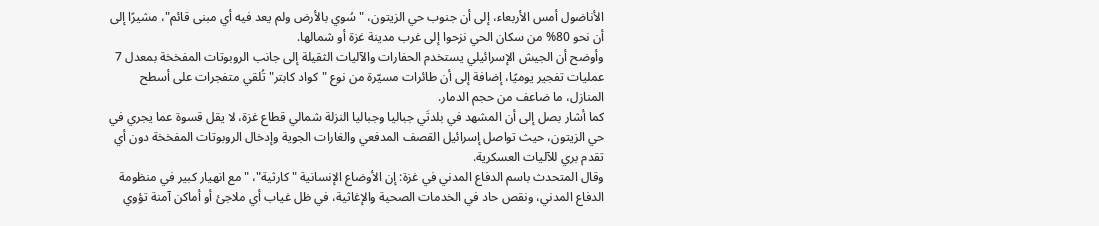الأناضول أمس الأربعاء، إلى أن جنوب حي الزيتون، "سُوي بالأرض ولم يعد فيه أي مبنى قائم"، مشيرًا إلى أن نحو 80% من سكان الحي نزحوا إلى غرب مدينة غزة أو شمالها.
وأوضح أن الجيش الإسرائيلي يستخدم الحفارات والآليات الثقيلة إلى جانب الروبوتات المفخخة بمعدل 7 عمليات تفجير يوميًا، إضافة إلى أن طائرات مسيّرة من نوع "كواد كابتر" تُلقي متفجرات على أسطح المنازل، ما ضاعف من حجم الدمار.
كما أشار بصل إلى أن المشهد في بلدتَي جباليا وجباليا النزلة شمالي قطاع غزة، لا يقل قسوة عما يجري في حي الزيتون، حيث تواصل إسرائيل القصف المدفعي والغارات الجوية وإدخال الروبوتات المفخخة دون أي تقدم بري للآليات العسكرية.
وقال المتحدث باسم الدفاع المدني في غزة: إن الأوضاع الإنسانية "كارثية"، "مع انهيار كبير في منظومة الدفاع المدني، ونقص حاد في الخدمات الصحية والإغاثية، في ظل غياب أي ملاجئ أو أماكن آمنة تؤوي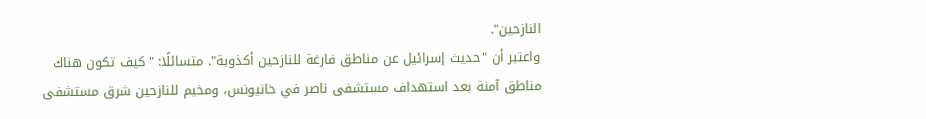النازحين".
واعتبر أن "حديث إسرائيل عن مناطق فارغة للنازحين أكذوبة". متسائلًا: "كيف تكون هناك مناطق آمنة بعد استهداف مستشفى ناصر في خانيونس، ومخيم للنازحين شرق مستشفى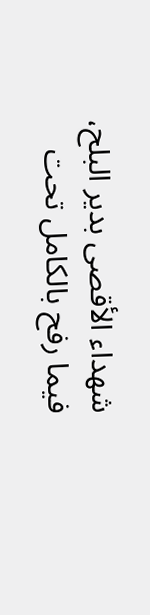شهداء الأقصى بدير البلح، فيما رفح بالكامل تحت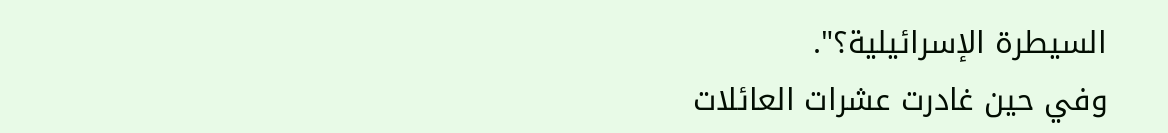السيطرة الإسرائيلية؟".
وفي حين غادرت عشرات العائلات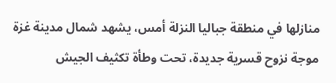منازلها في منطقة جباليا النزلة أمس، يشهد شمال مدينة غزة موجة نزوح قسرية جديدة، تحت وطأة تكثيف الجيش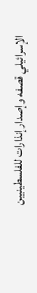الإسرائيلي قصفه وإصدار إنذارات للفلسطينيين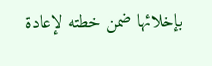بإخلائها ضمن خطته لإعادة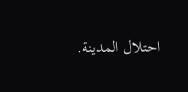احتلال المدينة.